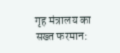गृह मंत्रालय का सख्त फरमान: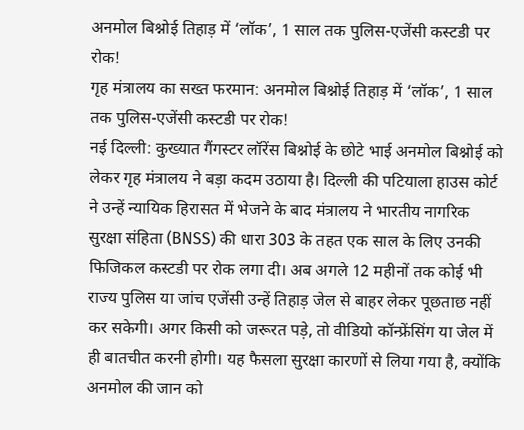अनमोल बिश्नोई तिहाड़ में ‘लॉक’, 1 साल तक पुलिस-एजेंसी कस्टडी पर रोक!
गृह मंत्रालय का सख्त फरमान: अनमोल बिश्नोई तिहाड़ में ‘लॉक’, 1 साल तक पुलिस-एजेंसी कस्टडी पर रोक!
नई दिल्ली: कुख्यात गैंगस्टर लॉरेंस बिश्नोई के छोटे भाई अनमोल बिश्नोई को लेकर गृह मंत्रालय ने बड़ा कदम उठाया है। दिल्ली की पटियाला हाउस कोर्ट ने उन्हें न्यायिक हिरासत में भेजने के बाद मंत्रालय ने भारतीय नागरिक सुरक्षा संहिता (BNSS) की धारा 303 के तहत एक साल के लिए उनकी फिजिकल कस्टडी पर रोक लगा दी। अब अगले 12 महीनों तक कोई भी राज्य पुलिस या जांच एजेंसी उन्हें तिहाड़ जेल से बाहर लेकर पूछताछ नहीं कर सकेगी। अगर किसी को जरूरत पड़े, तो वीडियो कॉन्फ्रेंसिंग या जेल में ही बातचीत करनी होगी। यह फैसला सुरक्षा कारणों से लिया गया है, क्योंकि अनमोल की जान को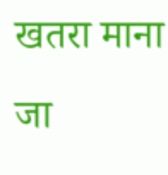खतरा माना जा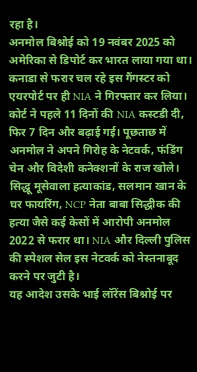रहा है।
अनमोल बिश्नोई को 19 नवंबर 2025 को अमेरिका से डिपोर्ट कर भारत लाया गया था। कनाडा से फरार चल रहे इस गैंगस्टर को एयरपोर्ट पर ही NIA ने गिरफ्तार कर लिया। कोर्ट ने पहले 11 दिनों की NIA कस्टडी दी, फिर 7 दिन और बढ़ाई गई। पूछताछ में अनमोल ने अपने गिरोह के नेटवर्क, फंडिंग चेन और विदेशी कनेक्शनों के राज खोले। सिद्धू मूसेवाला हत्याकांड, सलमान खान के घर फायरिंग, NCP नेता बाबा सिद्धीक की हत्या जैसे कई केसों में आरोपी अनमोल 2022 से फरार था। NIA और दिल्ली पुलिस की स्पेशल सेल इस नेटवर्क को नेस्तनाबूद करने पर जुटी है।
यह आदेश उसके भाई लॉरेंस बिश्नोई पर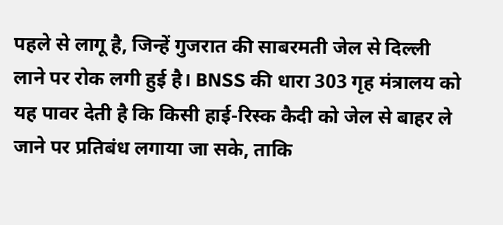पहले से लागू है, जिन्हें गुजरात की साबरमती जेल से दिल्ली लाने पर रोक लगी हुई है। BNSS की धारा 303 गृह मंत्रालय को यह पावर देती है कि किसी हाई-रिस्क कैदी को जेल से बाहर ले जाने पर प्रतिबंध लगाया जा सके, ताकि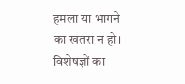हमला या भागने का खतरा न हो। विशेषज्ञों का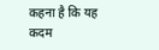कहना है कि यह कदम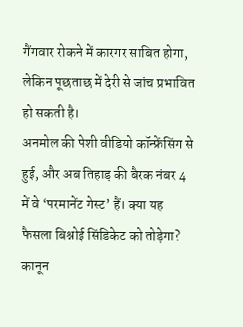गैंगवार रोकने में कारगर साबित होगा, लेकिन पूछताछ में देरी से जांच प्रभावित हो सकती है।
अनमोल की पेशी वीडियो कॉन्फ्रेंसिंग से हुई, और अब तिहाड़ की बैरक नंबर 4 में वे ‘परमानेंट गेस्ट’ हैं। क्या यह फैसला बिश्नोई सिंडिकेट को तोड़ेगा? कानून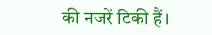की नजरें टिकी हैं।